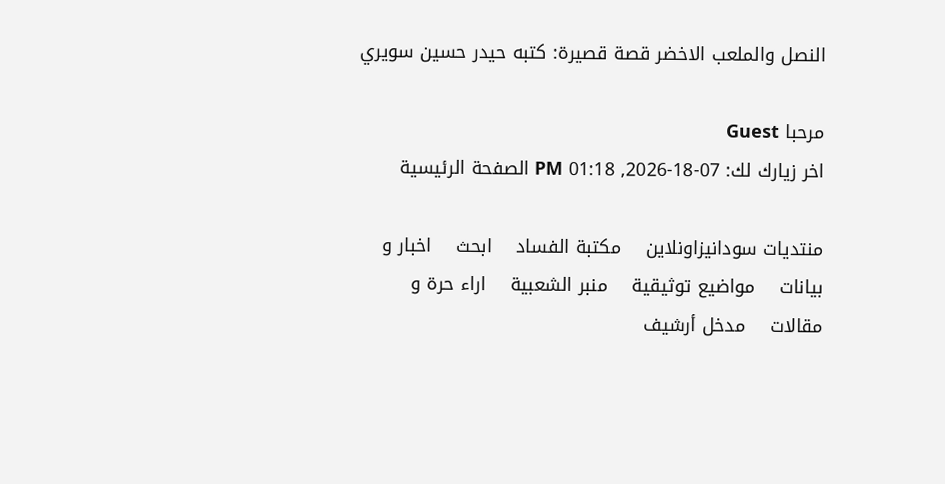النصل والملعب الاخضر قصة قصيرة: كتبه حيدر حسين سويري

مرحبا Guest
اخر زيارك لك: 07-18-2026, 01:18 PM الصفحة الرئيسية

منتديات سودانيزاونلاين    مكتبة الفساد    ابحث    اخبار و بيانات    مواضيع توثيقية    منبر الشعبية    اراء حرة و مقالات    مدخل أرشيف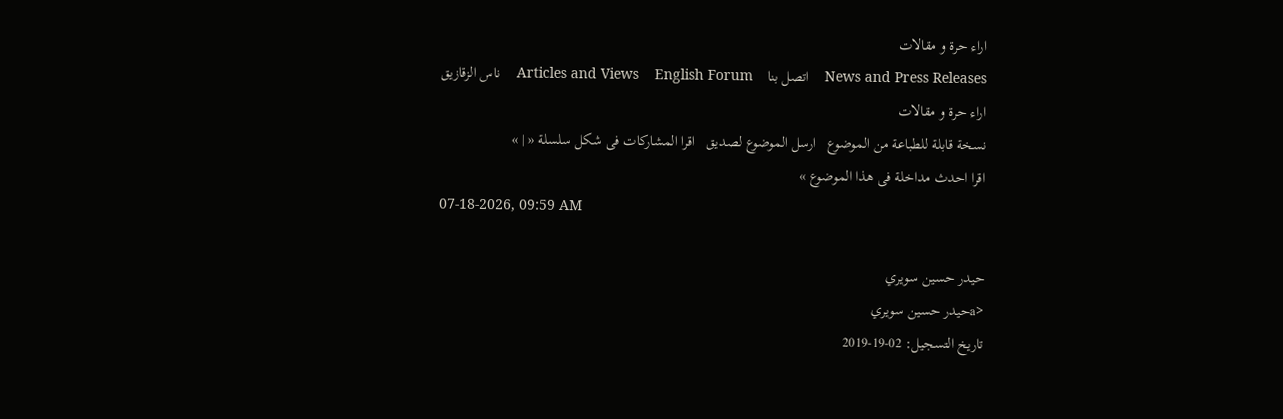اراء حرة و مقالات
News and Press Releases    اتصل بنا    Articles and Views    English Forum    ناس الزقازيق
اراء حرة و مقالات
نسخة قابلة للطباعة من الموضوع   ارسل الموضوع لصديق   اقرا المشاركات فى شكل سلسلة « | »
اقرا احدث مداخلة فى هذا الموضوع »
07-18-2026, 09:59 AM

حيدر حسين سويري
<aحيدر حسين سويري
تاريخ التسجيل: 02-19-2019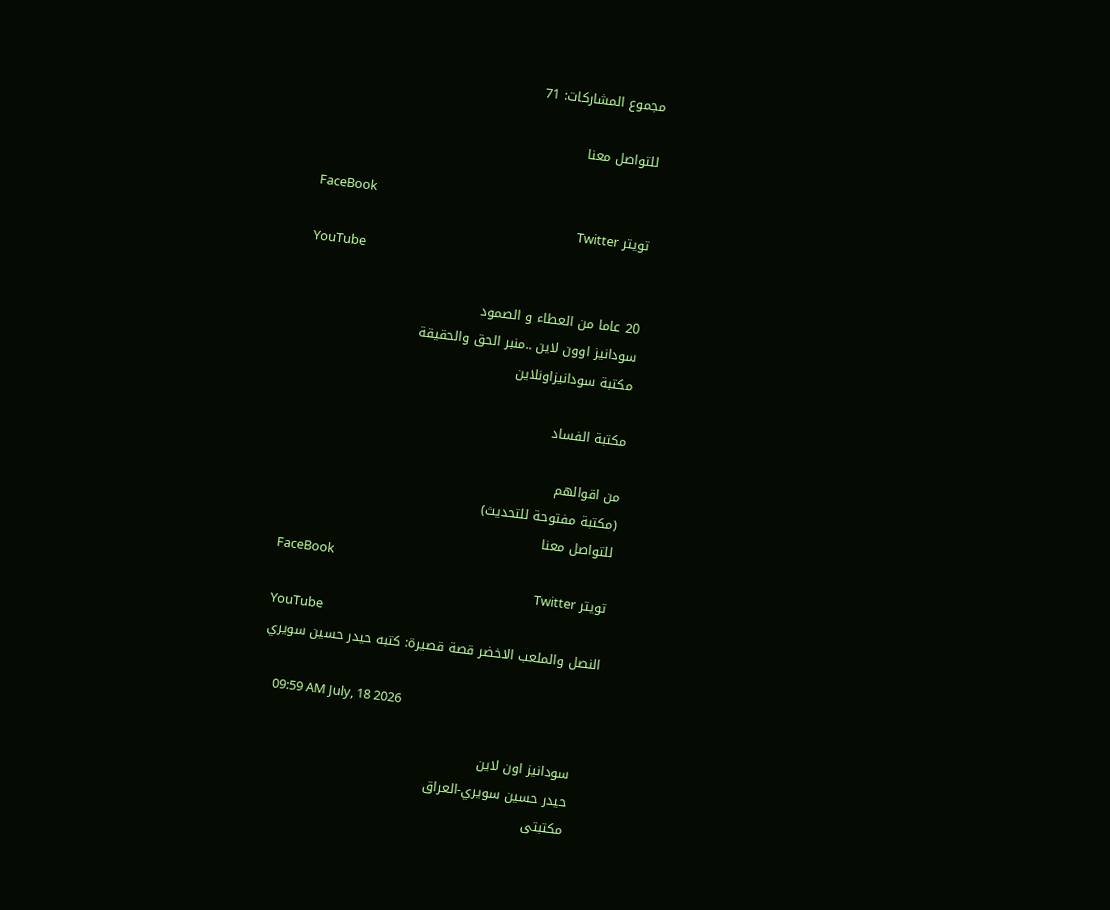مجموع المشاركات: 71

للتواصل معنا

FaceBook
تويتر Twitter
YouTube

20 عاما من العطاء و الصمود
سودانيز اوون لاين ..منبر الحق والحقيقة
مكتبة سودانيزاونلاين

مكتبة الفساد

من اقوالهم
(مكتبة مفتوحة للتحديث)
للتواصل معنا
FaceBook
تويتر Twitter
YouTube
النصل والملعب الاخضر قصة قصيرة: كتبه حيدر حسين سويري

    09:59 AM July, 18 2026

    سودانيز اون لاين
    حيدر حسين سويري-العراق
    مكتبتى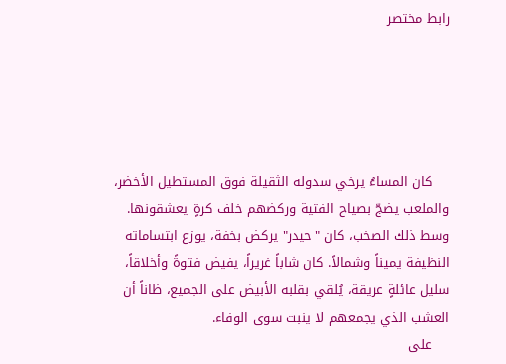رابط مختصر





    كان المساءُ يرخي سدوله الثقيلة فوق المستطيل الأخضر، والملعب يضجّ بصياح الفتية وركضهم خلف كرةٍ يعشقونها. وسط ذلك الصخب، كان "حيدر" يركض بخفة، يوزع ابتساماته النظيفة يميناً وشمالاً. كان شاباً غريراً، يفيض فتوةً وأخلاقاً، سليل عائلةٍ عريقة، يُلقي بقلبه الأبيض على الجميع، ظاناً أن العشب الذي يجمعهم لا ينبت سوى الوفاء.
    على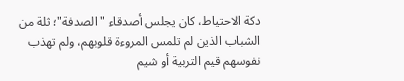دكة الاحتياط، كان يجلس أصدقاء "الصدفة"؛ ثلة من الشباب الذين لم تلمس المروءة قلوبهم، ولم تهذب نفوسهم قيم التربية أو شيم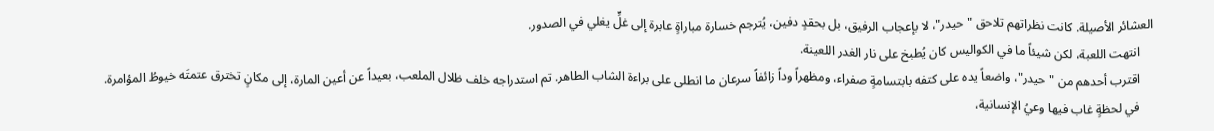العشائر الأصيلة. كانت نظراتهم تلاحق "حيدر"، لا بإعجاب الرفيق، بل بحقدٍ دفين، يُترجم خسارة مباراةٍ عابرة إلى غلٍّ يغلي في الصدور.
    انتهت اللعبة، لكن شيئاً ما في الكواليس كان يُطبخ على نار الغدر اللعينة.
    اقترب أحدهم من "حيدر"، واضعاً يده على كتفه بابتسامةٍ صفراء، ومظهراً وداً زائفاً سرعان ما انطلى على براءة الشاب الطاهر. تم استدراجه خلف ظلال الملعب، بعيداً عن أعين المارة، إلى مكانٍ تخترق عتمتَه خيوطُ المؤامرة.
    في لحظةٍ غاب فيها وعيُ الإنسانية،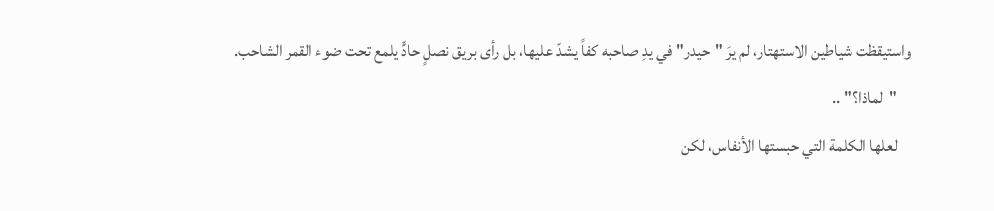واستيقظت شياطين الاستهتار، لم يرَ "حيدر" في يدِ صاحبه كفاً يشدّ عليها، بل رأى بريق نصلٍ حادٍّ يلمع تحت ضوء القمر الشاحب.
    "لماذا؟" ..
    لعلها الكلمة التي حبستها الأنفاس، لكن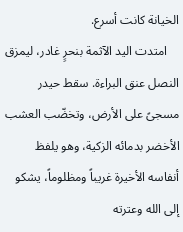الخيانة كانت أسرع.
    امتدت اليد الآثمة بنحرٍ غادر، ليمزق النصل عنق البراءة. سقط حيدر مسجىً على الأرض، وتخضّب العشب الأخضر بدمائه الزكية، وهو يلفظ أنفاسه الأخيرة غريباً ومظلوماً، يشكو إلى الله وعترته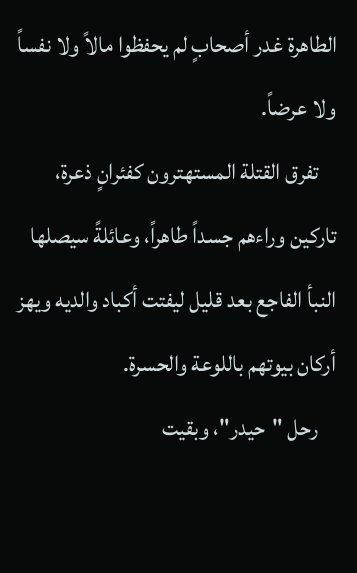الطاهرة غدر أصحابٍ لم يحفظوا مالاً ولا نفساً ولا عرضاً.
    تفرق القتلة المستهترون كفئرانٍ ذعرة، تاركين وراءهم جسداً طاهراً، وعائلةً سيصلها النبأ الفاجع بعد قليل ليفتت أكباد والديه ويهز أركان بيوتهم باللوعة والحسرة.
    رحل "حيدر"، وبقيت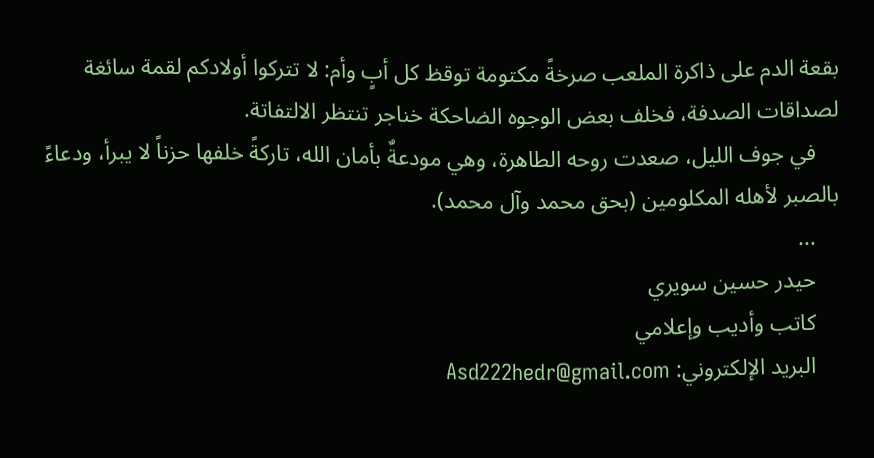بقعة الدم على ذاكرة الملعب صرخةً مكتومة توقظ كل أبٍ وأم: لا تتركوا أولادكم لقمة سائغة لصداقات الصدفة، فخلف بعض الوجوه الضاحكة خناجر تنتظر الالتفاتة.
    في جوف الليل، صعدت روحه الطاهرة، وهي مودعةٌ بأمان الله، تاركةً خلفها حزناً لا يبرأ، ودعاءً بالصبر لأهله المكلومين (بحق محمد وآل محمد).
    ...
    حيدر حسين سويري
    كاتب وأديب وإعلامي
    البريد الإلكتروني: Asd222hedr@gmail.com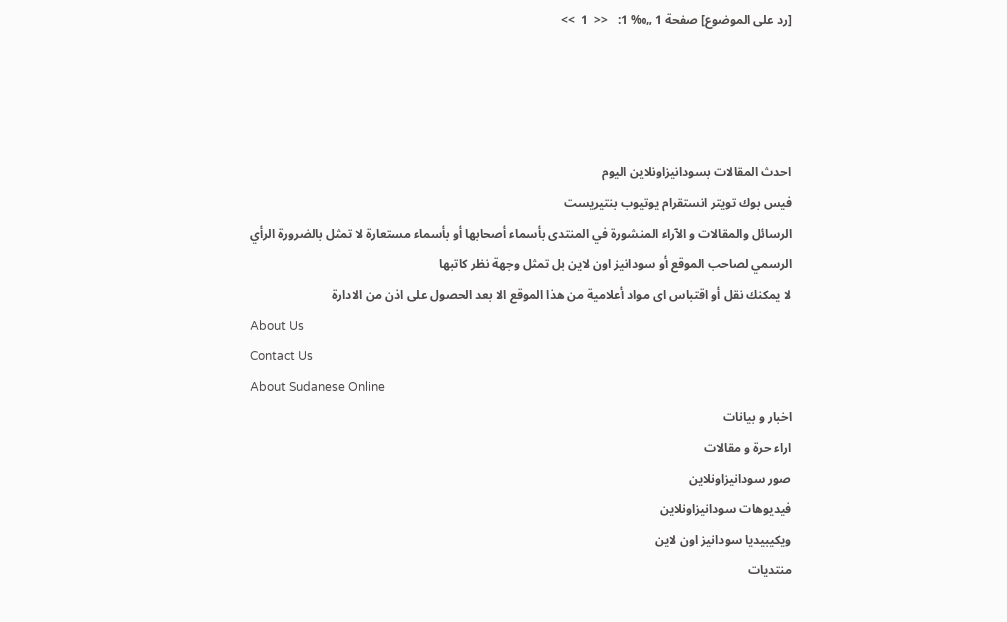[رد على الموضوع] صفحة 1 „‰ 1:   <<  1  >>




احدث المقالات بسودانيزاونلاين اليوم
فيس بوك تويتر انستقرام يوتيوب بنتيريست
الرسائل والمقالات و الآراء المنشورة في المنتدى بأسماء أصحابها أو بأسماء مستعارة لا تمثل بالضرورة الرأي الرسمي لصاحب الموقع أو سودانيز اون لاين بل تمثل وجهة نظر كاتبها
لا يمكنك نقل أو اقتباس اى مواد أعلامية من هذا الموقع الا بعد الحصول على اذن من الادارة
About Us
Contact Us
About Sudanese Online
اخبار و بيانات
اراء حرة و مقالات
صور سودانيزاونلاين
فيديوهات سودانيزاونلاين
ويكيبيديا سودانيز اون لاين
منتديات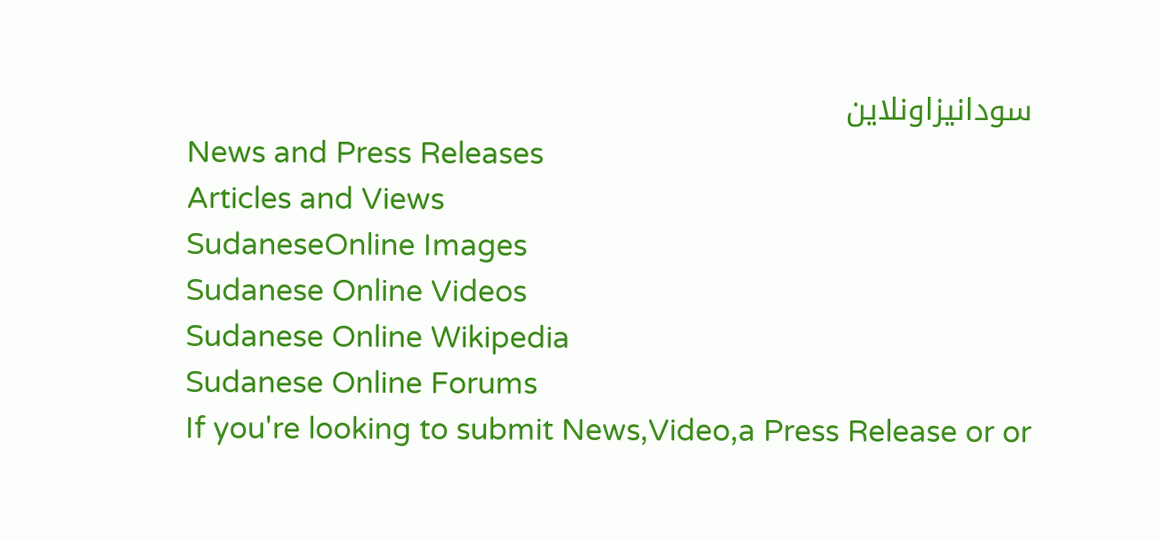سودانيزاونلاين
News and Press Releases
Articles and Views
SudaneseOnline Images
Sudanese Online Videos
Sudanese Online Wikipedia
Sudanese Online Forums
If you're looking to submit News,Video,a Press Release or or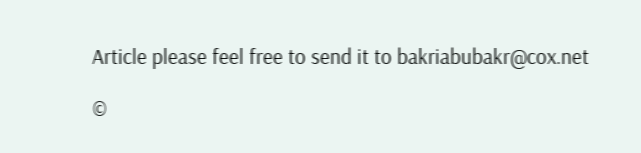Article please feel free to send it to bakriabubakr@cox.net

©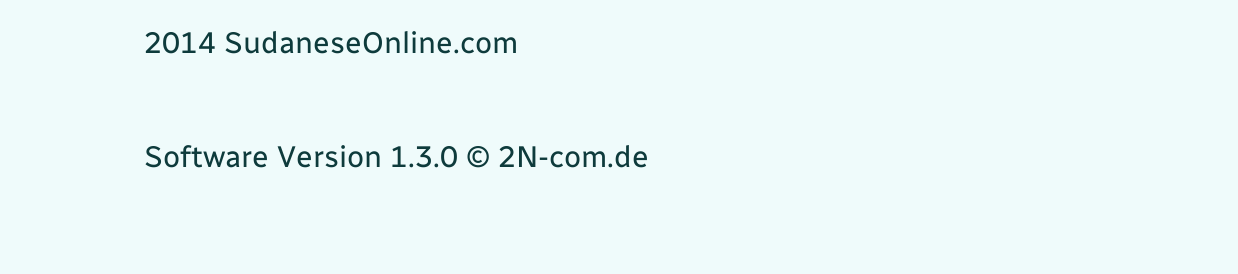2014 SudaneseOnline.com

Software Version 1.3.0 © 2N-com.de